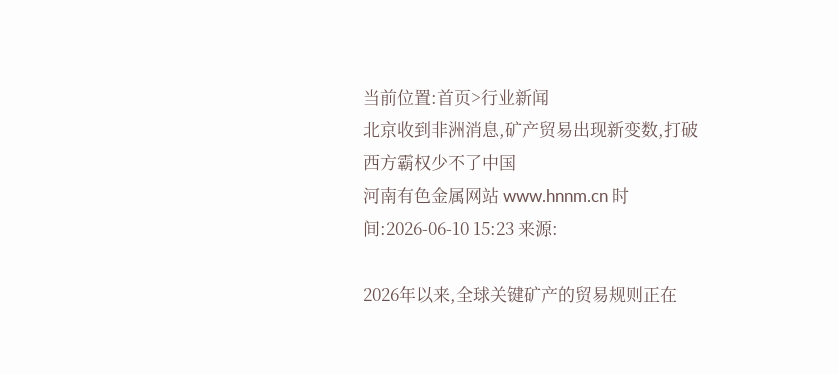当前位置:首页>行业新闻
北京收到非洲消息,矿产贸易出现新变数,打破西方霸权少不了中国
河南有色金属网站 www.hnnm.cn 时间:2026-06-10 15:23 来源:

2026年以来,全球关键矿产的贸易规则正在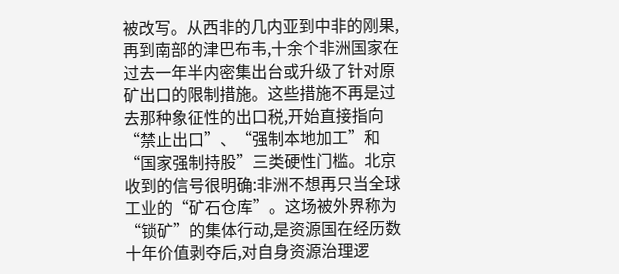被改写。从西非的几内亚到中非的刚果,再到南部的津巴布韦,十余个非洲国家在过去一年半内密集出台或升级了针对原矿出口的限制措施。这些措施不再是过去那种象征性的出口税,开始直接指向“禁止出口”、“强制本地加工”和“国家强制持股”三类硬性门槛。北京收到的信号很明确:非洲不想再只当全球工业的“矿石仓库”。这场被外界称为“锁矿”的集体行动,是资源国在经历数十年价值剥夺后,对自身资源治理逻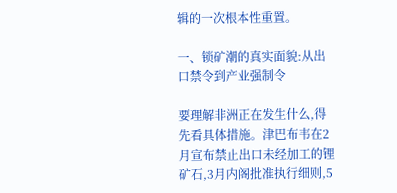辑的一次根本性重置。

一、锁矿潮的真实面貌:从出口禁令到产业强制令

要理解非洲正在发生什么,得先看具体措施。津巴布韦在2月宣布禁止出口未经加工的锂矿石,3月内阁批准执行细则,5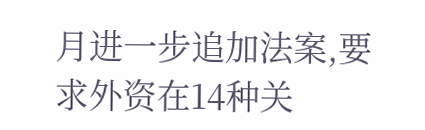月进一步追加法案,要求外资在14种关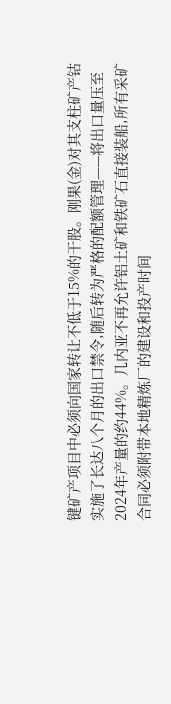键矿产项目中必须向国家转让不低于15%的干股。刚果(金)对其支柱矿产钴实施了长达八个月的出口禁令,随后转为严格的配额管理——将出口量压至2024年产量的约44%。几内亚不再允许铝土矿和铁矿石直接装船,所有采矿合同必须附带本地精炼厂的建设和投产时间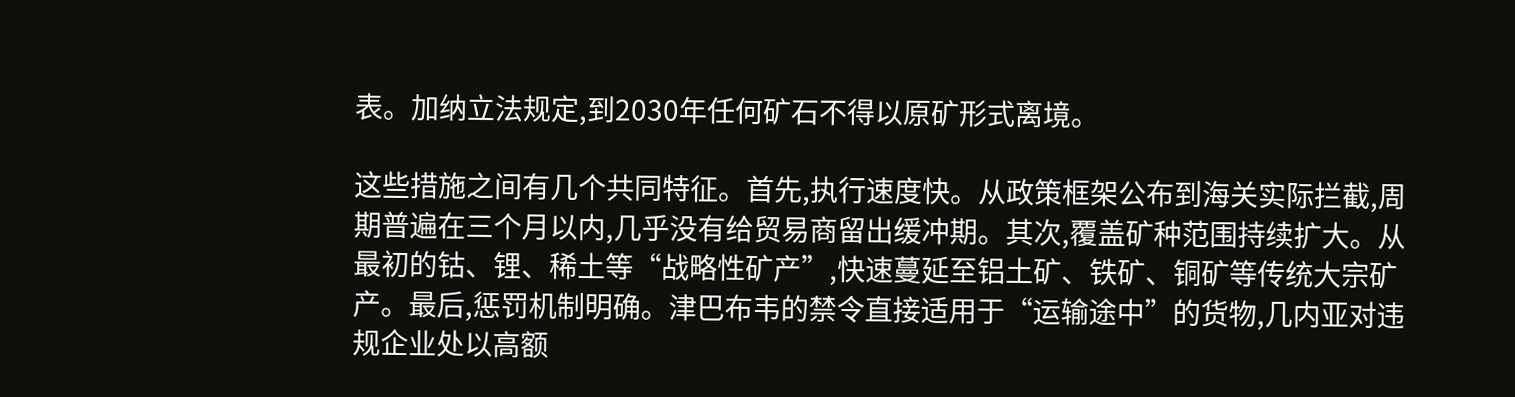表。加纳立法规定,到2030年任何矿石不得以原矿形式离境。

这些措施之间有几个共同特征。首先,执行速度快。从政策框架公布到海关实际拦截,周期普遍在三个月以内,几乎没有给贸易商留出缓冲期。其次,覆盖矿种范围持续扩大。从最初的钴、锂、稀土等“战略性矿产”,快速蔓延至铝土矿、铁矿、铜矿等传统大宗矿产。最后,惩罚机制明确。津巴布韦的禁令直接适用于“运输途中”的货物,几内亚对违规企业处以高额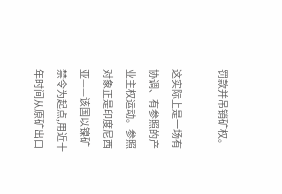罚款并吊销矿权。

这实际上是一场有协调、有参照的产业主权运动。参照对象正是印度尼西亚——该国以镍矿禁令为起点,用近十年时间从原矿出口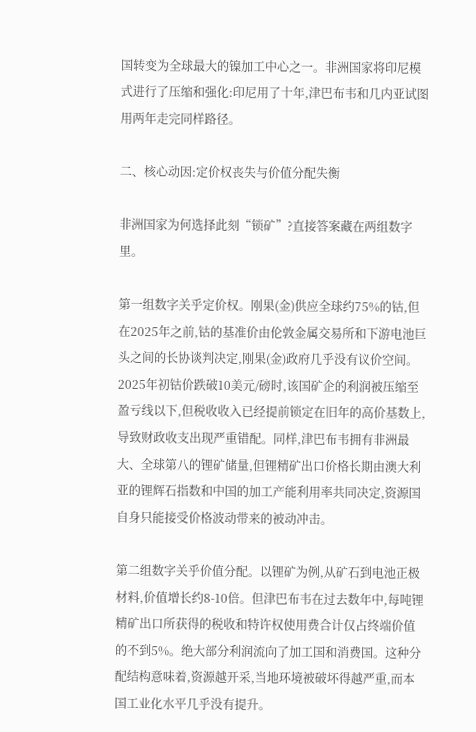国转变为全球最大的镍加工中心之一。非洲国家将印尼模式进行了压缩和强化:印尼用了十年,津巴布韦和几内亚试图用两年走完同样路径。

二、核心动因:定价权丧失与价值分配失衡

非洲国家为何选择此刻“锁矿”?直接答案藏在两组数字里。

第一组数字关乎定价权。刚果(金)供应全球约75%的钴,但在2025年之前,钴的基准价由伦敦金属交易所和下游电池巨头之间的长协谈判决定,刚果(金)政府几乎没有议价空间。2025年初钴价跌破10美元/磅时,该国矿企的利润被压缩至盈亏线以下,但税收收入已经提前锁定在旧年的高价基数上,导致财政收支出现严重错配。同样,津巴布韦拥有非洲最大、全球第八的锂矿储量,但锂精矿出口价格长期由澳大利亚的锂辉石指数和中国的加工产能利用率共同决定,资源国自身只能接受价格波动带来的被动冲击。

第二组数字关乎价值分配。以锂矿为例,从矿石到电池正极材料,价值增长约8-10倍。但津巴布韦在过去数年中,每吨锂精矿出口所获得的税收和特许权使用费合计仅占终端价值的不到5%。绝大部分利润流向了加工国和消费国。这种分配结构意味着,资源越开采,当地环境被破坏得越严重,而本国工业化水平几乎没有提升。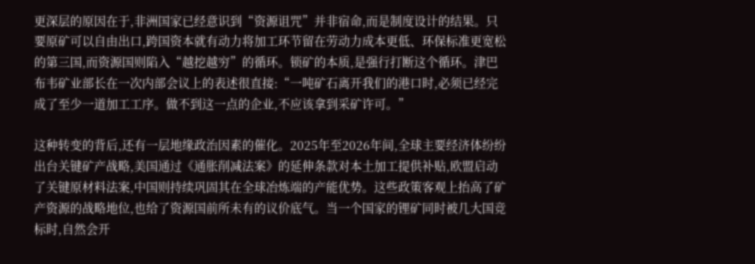更深层的原因在于,非洲国家已经意识到“资源诅咒”并非宿命,而是制度设计的结果。只要原矿可以自由出口,跨国资本就有动力将加工环节留在劳动力成本更低、环保标准更宽松的第三国,而资源国则陷入“越挖越穷”的循环。锁矿的本质,是强行打断这个循环。津巴布韦矿业部长在一次内部会议上的表述很直接:“一吨矿石离开我们的港口时,必须已经完成了至少一道加工工序。做不到这一点的企业,不应该拿到采矿许可。”

这种转变的背后,还有一层地缘政治因素的催化。2025年至2026年间,全球主要经济体纷纷出台关键矿产战略,美国通过《通胀削减法案》的延伸条款对本土加工提供补贴,欧盟启动了关键原材料法案,中国则持续巩固其在全球冶炼端的产能优势。这些政策客观上抬高了矿产资源的战略地位,也给了资源国前所未有的议价底气。当一个国家的锂矿同时被几大国竞标时,自然会开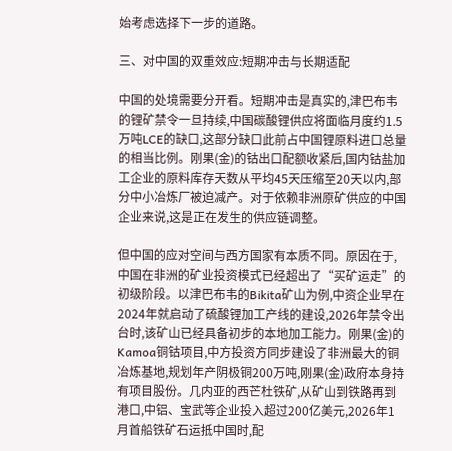始考虑选择下一步的道路。

三、对中国的双重效应:短期冲击与长期适配

中国的处境需要分开看。短期冲击是真实的,津巴布韦的锂矿禁令一旦持续,中国碳酸锂供应将面临月度约1.5万吨LCE的缺口,这部分缺口此前占中国锂原料进口总量的相当比例。刚果(金)的钴出口配额收紧后,国内钴盐加工企业的原料库存天数从平均45天压缩至20天以内,部分中小冶炼厂被迫减产。对于依赖非洲原矿供应的中国企业来说,这是正在发生的供应链调整。

但中国的应对空间与西方国家有本质不同。原因在于,中国在非洲的矿业投资模式已经超出了“买矿运走”的初级阶段。以津巴布韦的Bikita矿山为例,中资企业早在2024年就启动了硫酸锂加工产线的建设,2026年禁令出台时,该矿山已经具备初步的本地加工能力。刚果(金)的Kamoa铜钴项目,中方投资方同步建设了非洲最大的铜冶炼基地,规划年产阴极铜200万吨,刚果(金)政府本身持有项目股份。几内亚的西芒杜铁矿,从矿山到铁路再到港口,中铝、宝武等企业投入超过200亿美元,2026年1月首船铁矿石运抵中国时,配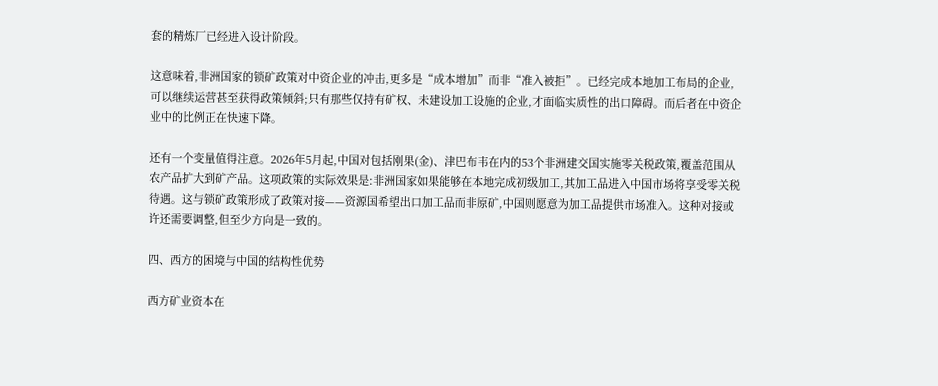套的精炼厂已经进入设计阶段。

这意味着,非洲国家的锁矿政策对中资企业的冲击,更多是“成本增加”而非“准入被拒”。已经完成本地加工布局的企业,可以继续运营甚至获得政策倾斜;只有那些仅持有矿权、未建设加工设施的企业,才面临实质性的出口障碍。而后者在中资企业中的比例正在快速下降。

还有一个变量值得注意。2026年5月起,中国对包括刚果(金)、津巴布韦在内的53个非洲建交国实施零关税政策,覆盖范围从农产品扩大到矿产品。这项政策的实际效果是:非洲国家如果能够在本地完成初级加工,其加工品进入中国市场将享受零关税待遇。这与锁矿政策形成了政策对接——资源国希望出口加工品而非原矿,中国则愿意为加工品提供市场准入。这种对接或许还需要调整,但至少方向是一致的。

四、西方的困境与中国的结构性优势

西方矿业资本在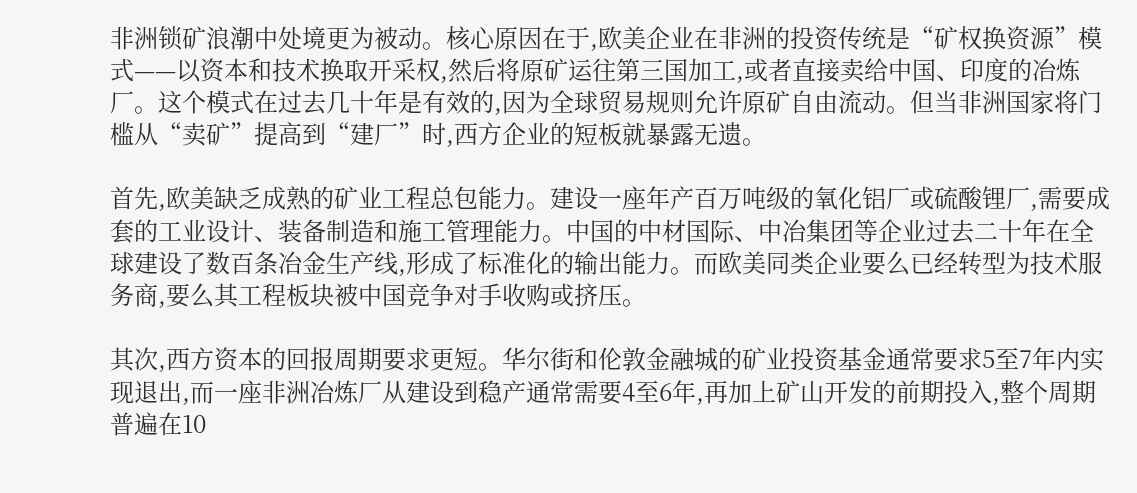非洲锁矿浪潮中处境更为被动。核心原因在于,欧美企业在非洲的投资传统是“矿权换资源”模式——以资本和技术换取开采权,然后将原矿运往第三国加工,或者直接卖给中国、印度的冶炼厂。这个模式在过去几十年是有效的,因为全球贸易规则允许原矿自由流动。但当非洲国家将门槛从“卖矿”提高到“建厂”时,西方企业的短板就暴露无遗。

首先,欧美缺乏成熟的矿业工程总包能力。建设一座年产百万吨级的氧化铝厂或硫酸锂厂,需要成套的工业设计、装备制造和施工管理能力。中国的中材国际、中冶集团等企业过去二十年在全球建设了数百条冶金生产线,形成了标准化的输出能力。而欧美同类企业要么已经转型为技术服务商,要么其工程板块被中国竞争对手收购或挤压。

其次,西方资本的回报周期要求更短。华尔街和伦敦金融城的矿业投资基金通常要求5至7年内实现退出,而一座非洲冶炼厂从建设到稳产通常需要4至6年,再加上矿山开发的前期投入,整个周期普遍在10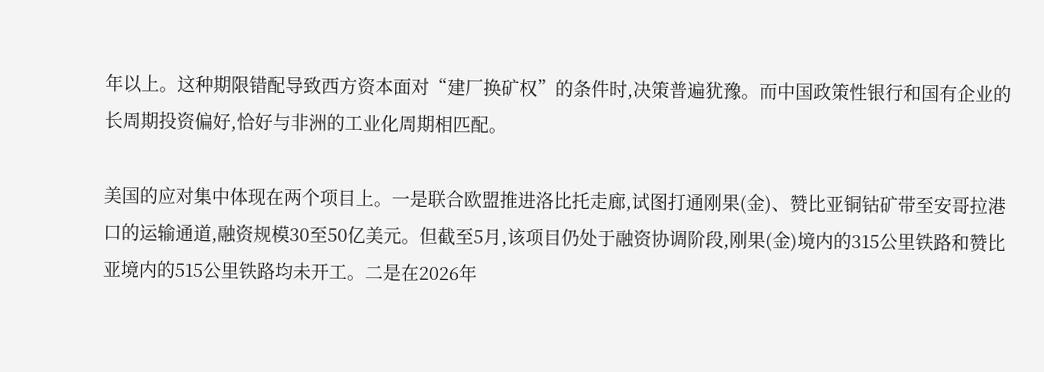年以上。这种期限错配导致西方资本面对“建厂换矿权”的条件时,决策普遍犹豫。而中国政策性银行和国有企业的长周期投资偏好,恰好与非洲的工业化周期相匹配。

美国的应对集中体现在两个项目上。一是联合欧盟推进洛比托走廊,试图打通刚果(金)、赞比亚铜钴矿带至安哥拉港口的运输通道,融资规模30至50亿美元。但截至5月,该项目仍处于融资协调阶段,刚果(金)境内的315公里铁路和赞比亚境内的515公里铁路均未开工。二是在2026年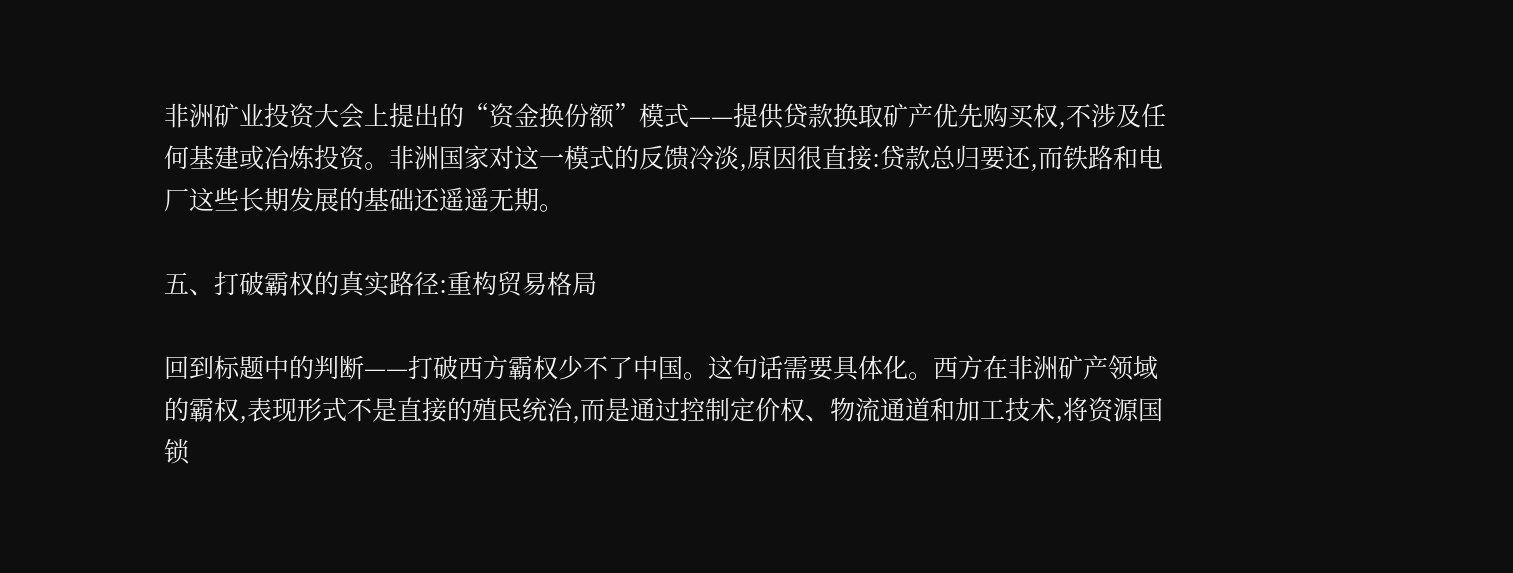非洲矿业投资大会上提出的“资金换份额”模式——提供贷款换取矿产优先购买权,不涉及任何基建或冶炼投资。非洲国家对这一模式的反馈冷淡,原因很直接:贷款总归要还,而铁路和电厂这些长期发展的基础还遥遥无期。

五、打破霸权的真实路径:重构贸易格局

回到标题中的判断——打破西方霸权少不了中国。这句话需要具体化。西方在非洲矿产领域的霸权,表现形式不是直接的殖民统治,而是通过控制定价权、物流通道和加工技术,将资源国锁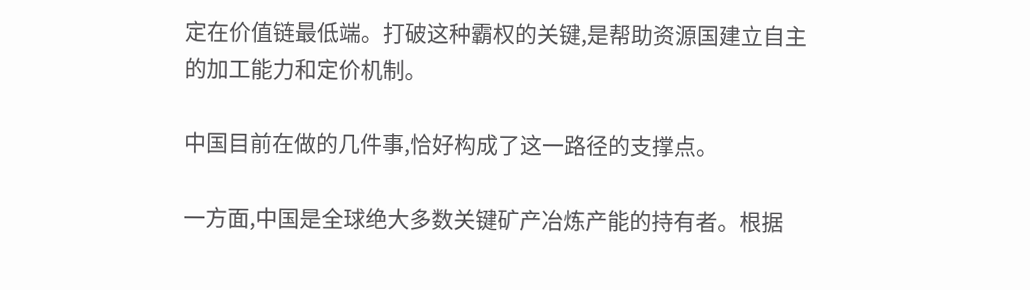定在价值链最低端。打破这种霸权的关键,是帮助资源国建立自主的加工能力和定价机制。

中国目前在做的几件事,恰好构成了这一路径的支撑点。

一方面,中国是全球绝大多数关键矿产冶炼产能的持有者。根据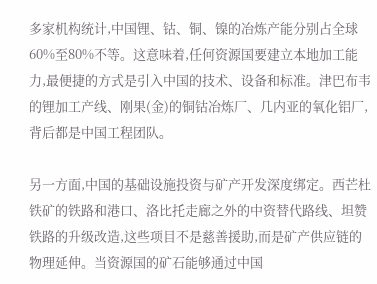多家机构统计,中国锂、钴、铜、镍的冶炼产能分别占全球60%至80%不等。这意味着,任何资源国要建立本地加工能力,最便捷的方式是引入中国的技术、设备和标准。津巴布韦的锂加工产线、刚果(金)的铜钴冶炼厂、几内亚的氧化铝厂,背后都是中国工程团队。

另一方面,中国的基础设施投资与矿产开发深度绑定。西芒杜铁矿的铁路和港口、洛比托走廊之外的中资替代路线、坦赞铁路的升级改造,这些项目不是慈善援助,而是矿产供应链的物理延伸。当资源国的矿石能够通过中国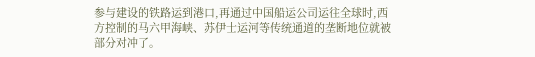参与建设的铁路运到港口,再通过中国船运公司运往全球时,西方控制的马六甲海峡、苏伊士运河等传统通道的垄断地位就被部分对冲了。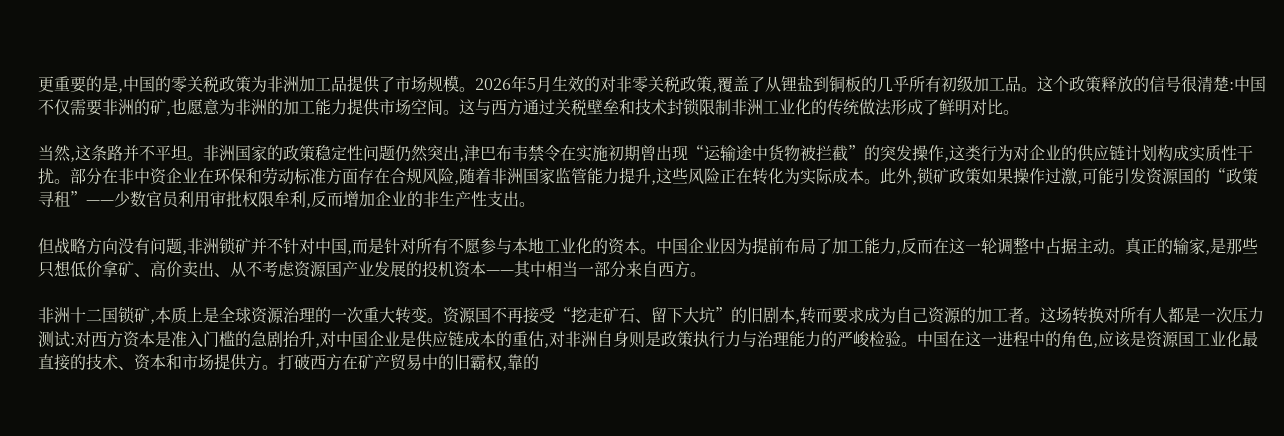更重要的是,中国的零关税政策为非洲加工品提供了市场规模。2026年5月生效的对非零关税政策,覆盖了从锂盐到铜板的几乎所有初级加工品。这个政策释放的信号很清楚:中国不仅需要非洲的矿,也愿意为非洲的加工能力提供市场空间。这与西方通过关税壁垒和技术封锁限制非洲工业化的传统做法形成了鲜明对比。

当然,这条路并不平坦。非洲国家的政策稳定性问题仍然突出,津巴布韦禁令在实施初期曾出现“运输途中货物被拦截”的突发操作,这类行为对企业的供应链计划构成实质性干扰。部分在非中资企业在环保和劳动标准方面存在合规风险,随着非洲国家监管能力提升,这些风险正在转化为实际成本。此外,锁矿政策如果操作过激,可能引发资源国的“政策寻租”——少数官员利用审批权限牟利,反而增加企业的非生产性支出。

但战略方向没有问题,非洲锁矿并不针对中国,而是针对所有不愿参与本地工业化的资本。中国企业因为提前布局了加工能力,反而在这一轮调整中占据主动。真正的输家,是那些只想低价拿矿、高价卖出、从不考虑资源国产业发展的投机资本——其中相当一部分来自西方。

非洲十二国锁矿,本质上是全球资源治理的一次重大转变。资源国不再接受“挖走矿石、留下大坑”的旧剧本,转而要求成为自己资源的加工者。这场转换对所有人都是一次压力测试:对西方资本是准入门槛的急剧抬升,对中国企业是供应链成本的重估,对非洲自身则是政策执行力与治理能力的严峻检验。中国在这一进程中的角色,应该是资源国工业化最直接的技术、资本和市场提供方。打破西方在矿产贸易中的旧霸权,靠的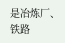是冶炼厂、铁路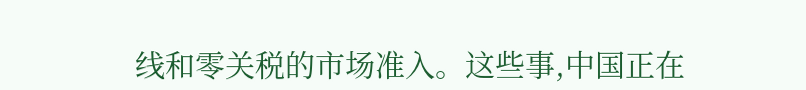线和零关税的市场准入。这些事,中国正在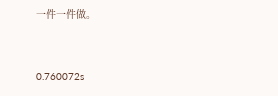一件一件做。


0.760072s